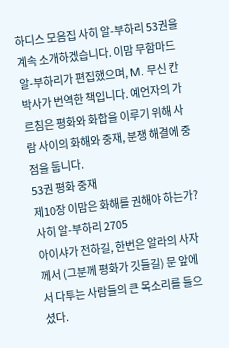하디스 모음집 사히 알-부하리 53권을 계속 소개하겠습니다. 이맘 무함마드 알-부하리가 편집했으며, M. 무신 칸 박사가 번역한 책입니다. 예언자의 가르침은 평화와 화합을 이루기 위해 사람 사이의 화해와 중재, 분쟁 해결에 중점을 둡니다.
53권 평화 중재
제10장 이맘은 화해를 권해야 하는가?
사히 알-부하리 2705
아이샤가 전하길, 한번은 알라의 사자께서 (그분께 평화가 깃들길) 문 앞에서 다투는 사람들의 큰 목소리를 들으셨다.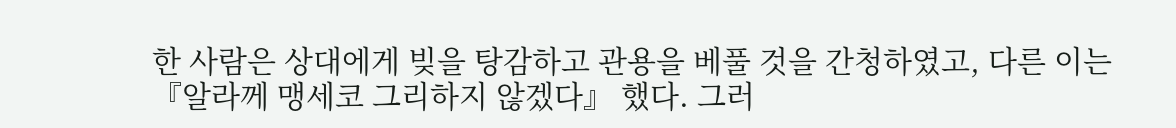한 사람은 상대에게 빚을 탕감하고 관용을 베풀 것을 간청하였고, 다른 이는 『알라께 맹세코 그리하지 않겠다』 했다. 그러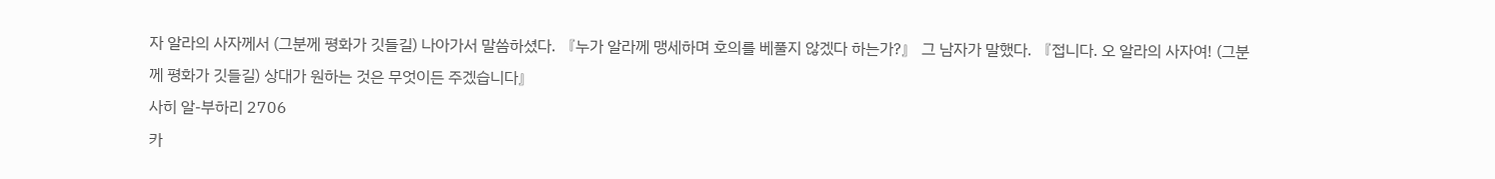자 알라의 사자께서 (그분께 평화가 깃들길) 나아가서 말씀하셨다. 『누가 알라께 맹세하며 호의를 베풀지 않겠다 하는가?』 그 남자가 말했다. 『접니다. 오 알라의 사자여! (그분께 평화가 깃들길) 상대가 원하는 것은 무엇이든 주겠습니다』
사히 알-부하리 2706
카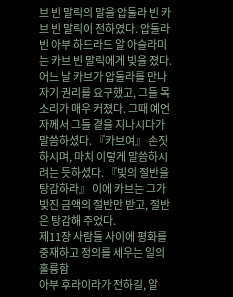브 빈 말릭의 말을 압둘라 빈 카브 빈 말릭이 전하였다. 압둘라 빈 아부 하드라드 알 아슬라미는 카브 빈 말릭에게 빚을 졌다. 어느 날 카브가 압둘라를 만나 자기 권리를 요구했고, 그들 목소리가 매우 커졌다. 그때 예언자께서 그들 곁을 지나시다가 말씀하셨다. 『카브여』 손짓하시며, 마치 이렇게 말씀하시려는 듯하셨다. 『빚의 절반을 탕감하라』 이에 카브는 그가 빚진 금액의 절반만 받고, 절반은 탕감해 주었다.
제11장 사람들 사이에 평화를 중재하고 정의를 세우는 일의 훌륭함
아부 후라이라가 전하길, 알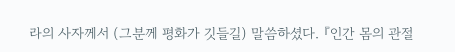라의 사자께서 (그분께 평화가 깃들길) 말씀하셨다. 『인간 몸의 관절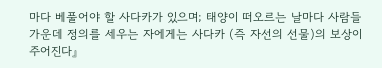마다 베풀어야 할 사다카가 있으며; 태양이 떠오르는 날마다 사람들 가운데 정의를 세우는 자에게는 사다카 (즉 자선의 선물)의 보상이 주어진다』